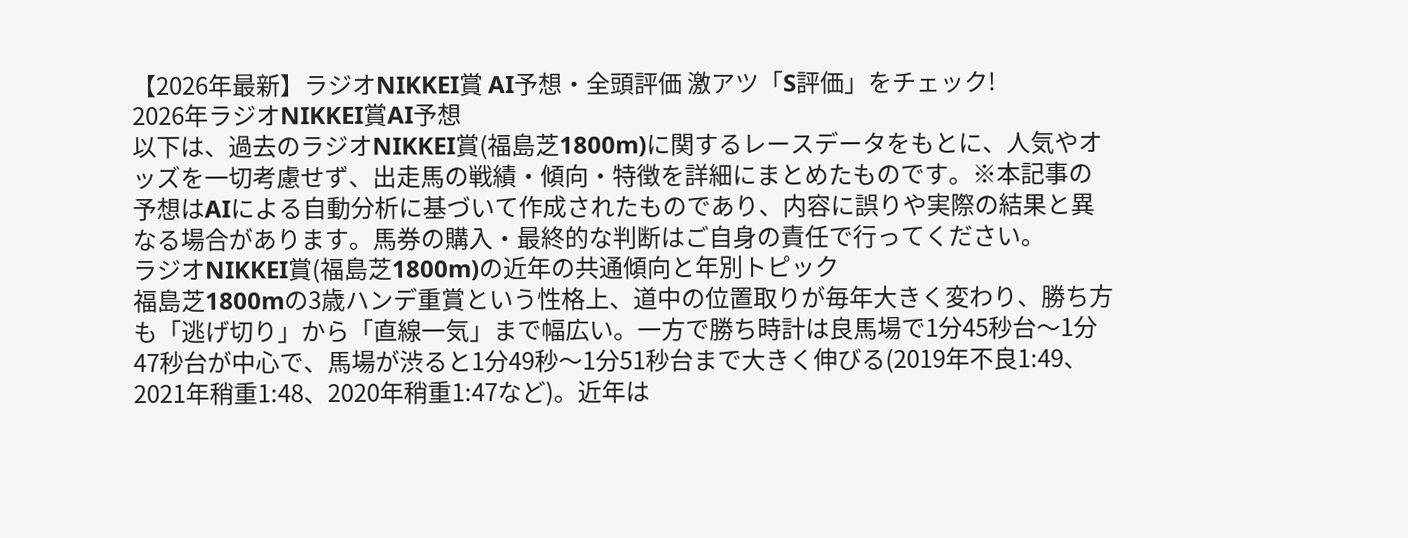【2026年最新】ラジオNIKKEI賞 AI予想・全頭評価 激アツ「S評価」をチェック!
2026年ラジオNIKKEI賞AI予想
以下は、過去のラジオNIKKEI賞(福島芝1800m)に関するレースデータをもとに、人気やオッズを一切考慮せず、出走馬の戦績・傾向・特徴を詳細にまとめたものです。※本記事の予想はAIによる自動分析に基づいて作成されたものであり、内容に誤りや実際の結果と異なる場合があります。馬券の購入・最終的な判断はご自身の責任で行ってください。
ラジオNIKKEI賞(福島芝1800m)の近年の共通傾向と年別トピック
福島芝1800mの3歳ハンデ重賞という性格上、道中の位置取りが毎年大きく変わり、勝ち方も「逃げ切り」から「直線一気」まで幅広い。一方で勝ち時計は良馬場で1分45秒台〜1分47秒台が中心で、馬場が渋ると1分49秒〜1分51秒台まで大きく伸びる(2019年不良1:49、2021年稍重1:48、2020年稍重1:47など)。近年は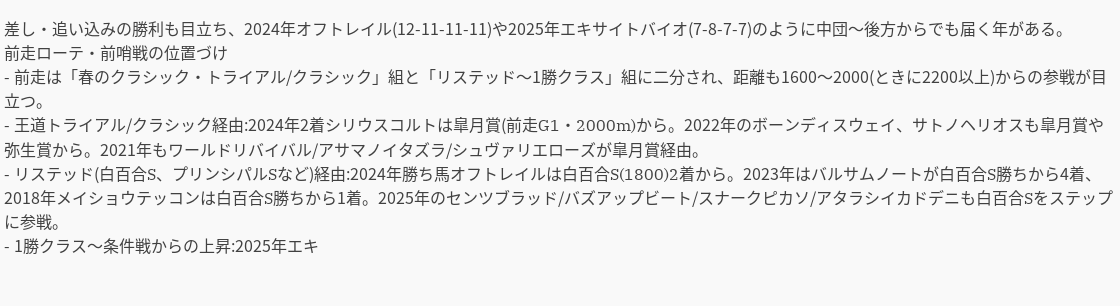差し・追い込みの勝利も目立ち、2024年オフトレイル(12-11-11-11)や2025年エキサイトバイオ(7-8-7-7)のように中団〜後方からでも届く年がある。
前走ローテ・前哨戦の位置づけ
- 前走は「春のクラシック・トライアル/クラシック」組と「リステッド〜1勝クラス」組に二分され、距離も1600〜2000(ときに2200以上)からの参戦が目立つ。
- 王道トライアル/クラシック経由:2024年2着シリウスコルトは皐月賞(前走G1・2000m)から。2022年のボーンディスウェイ、サトノヘリオスも皐月賞や弥生賞から。2021年もワールドリバイバル/アサマノイタズラ/シュヴァリエローズが皐月賞経由。
- リステッド(白百合S、プリンシパルSなど)経由:2024年勝ち馬オフトレイルは白百合S(1800)2着から。2023年はバルサムノートが白百合S勝ちから4着、2018年メイショウテッコンは白百合S勝ちから1着。2025年のセンツブラッド/バズアップビート/スナークピカソ/アタラシイカドデニも白百合Sをステップに参戦。
- 1勝クラス〜条件戦からの上昇:2025年エキ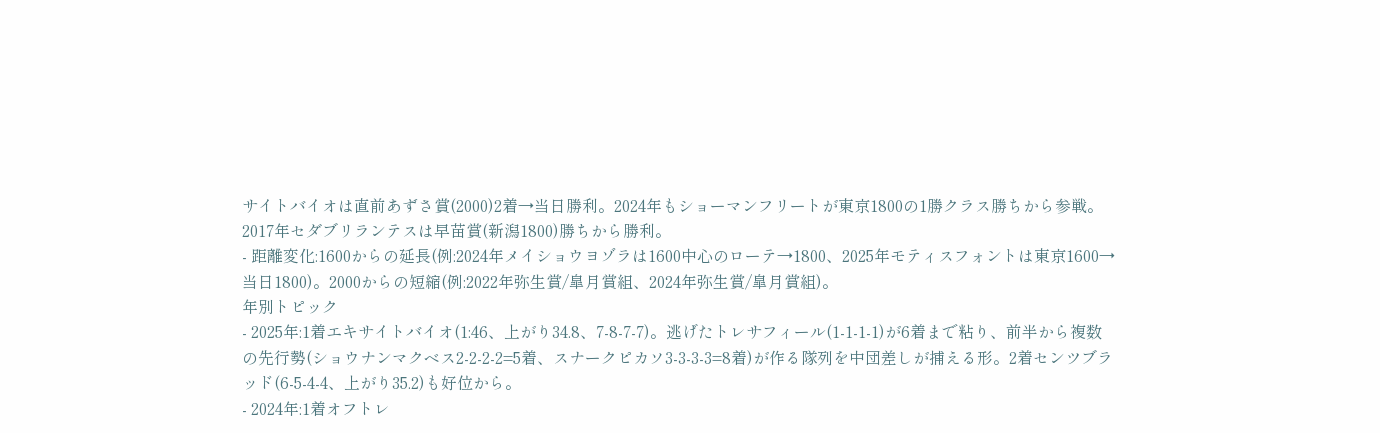サイトバイオは直前あずさ賞(2000)2着→当日勝利。2024年もショーマンフリートが東京1800の1勝クラス勝ちから参戦。2017年セダブリランテスは早苗賞(新潟1800)勝ちから勝利。
- 距離変化:1600からの延長(例:2024年メイショウヨゾラは1600中心のローテ→1800、2025年モティスフォントは東京1600→当日1800)。2000からの短縮(例:2022年弥生賞/皐月賞組、2024年弥生賞/皐月賞組)。
年別トピック
- 2025年:1着エキサイトバイオ(1:46、上がり34.8、7-8-7-7)。逃げたトレサフィール(1-1-1-1)が6着まで粘り、前半から複数の先行勢(ショウナンマクベス2-2-2-2=5着、スナークピカソ3-3-3-3=8着)が作る隊列を中団差しが捕える形。2着センツブラッド(6-5-4-4、上がり35.2)も好位から。
- 2024年:1着オフトレ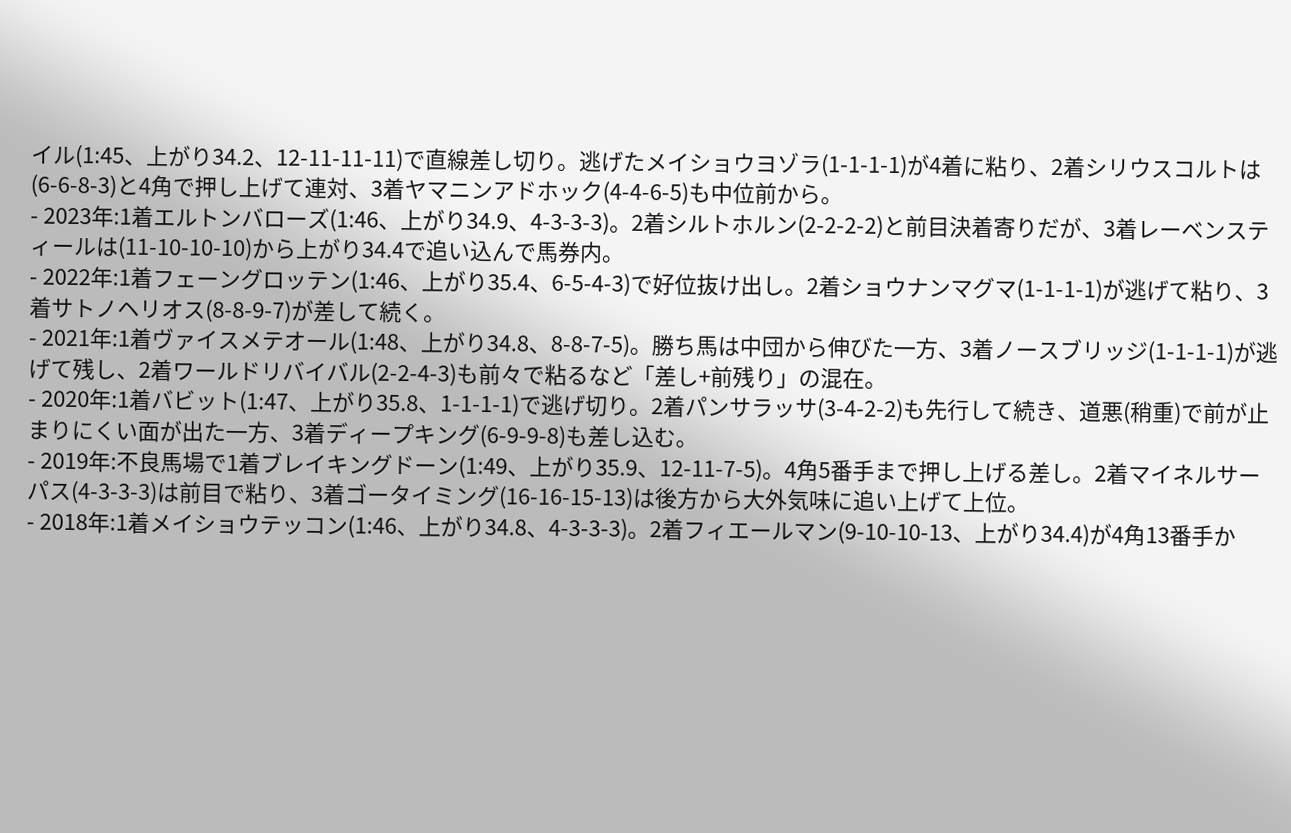イル(1:45、上がり34.2、12-11-11-11)で直線差し切り。逃げたメイショウヨゾラ(1-1-1-1)が4着に粘り、2着シリウスコルトは(6-6-8-3)と4角で押し上げて連対、3着ヤマニンアドホック(4-4-6-5)も中位前から。
- 2023年:1着エルトンバローズ(1:46、上がり34.9、4-3-3-3)。2着シルトホルン(2-2-2-2)と前目決着寄りだが、3着レーベンスティールは(11-10-10-10)から上がり34.4で追い込んで馬券内。
- 2022年:1着フェーングロッテン(1:46、上がり35.4、6-5-4-3)で好位抜け出し。2着ショウナンマグマ(1-1-1-1)が逃げて粘り、3着サトノヘリオス(8-8-9-7)が差して続く。
- 2021年:1着ヴァイスメテオール(1:48、上がり34.8、8-8-7-5)。勝ち馬は中団から伸びた一方、3着ノースブリッジ(1-1-1-1)が逃げて残し、2着ワールドリバイバル(2-2-4-3)も前々で粘るなど「差し+前残り」の混在。
- 2020年:1着バビット(1:47、上がり35.8、1-1-1-1)で逃げ切り。2着パンサラッサ(3-4-2-2)も先行して続き、道悪(稍重)で前が止まりにくい面が出た一方、3着ディープキング(6-9-9-8)も差し込む。
- 2019年:不良馬場で1着ブレイキングドーン(1:49、上がり35.9、12-11-7-5)。4角5番手まで押し上げる差し。2着マイネルサーパス(4-3-3-3)は前目で粘り、3着ゴータイミング(16-16-15-13)は後方から大外気味に追い上げて上位。
- 2018年:1着メイショウテッコン(1:46、上がり34.8、4-3-3-3)。2着フィエールマン(9-10-10-13、上がり34.4)が4角13番手か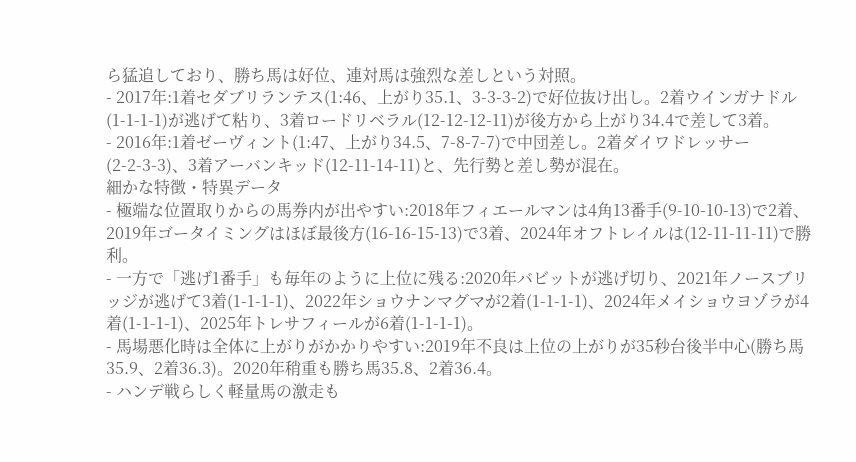ら猛追しており、勝ち馬は好位、連対馬は強烈な差しという対照。
- 2017年:1着セダブリランテス(1:46、上がり35.1、3-3-3-2)で好位抜け出し。2着ウインガナドル(1-1-1-1)が逃げて粘り、3着ロードリベラル(12-12-12-11)が後方から上がり34.4で差して3着。
- 2016年:1着ゼーヴィント(1:47、上がり34.5、7-8-7-7)で中団差し。2着ダイワドレッサー(2-2-3-3)、3着アーバンキッド(12-11-14-11)と、先行勢と差し勢が混在。
細かな特徴・特異データ
- 極端な位置取りからの馬券内が出やすい:2018年フィエールマンは4角13番手(9-10-10-13)で2着、2019年ゴータイミングはほぼ最後方(16-16-15-13)で3着、2024年オフトレイルは(12-11-11-11)で勝利。
- 一方で「逃げ1番手」も毎年のように上位に残る:2020年バビットが逃げ切り、2021年ノースブリッジが逃げて3着(1-1-1-1)、2022年ショウナンマグマが2着(1-1-1-1)、2024年メイショウヨゾラが4着(1-1-1-1)、2025年トレサフィールが6着(1-1-1-1)。
- 馬場悪化時は全体に上がりがかかりやすい:2019年不良は上位の上がりが35秒台後半中心(勝ち馬35.9、2着36.3)。2020年稍重も勝ち馬35.8、2着36.4。
- ハンデ戦らしく軽量馬の激走も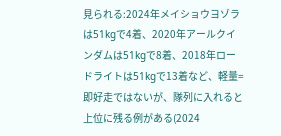見られる:2024年メイショウヨゾラは51kgで4着、2020年アールクインダムは51kgで8着、2018年ロードライトは51kgで13着など、軽量=即好走ではないが、隊列に入れると上位に残る例がある(2024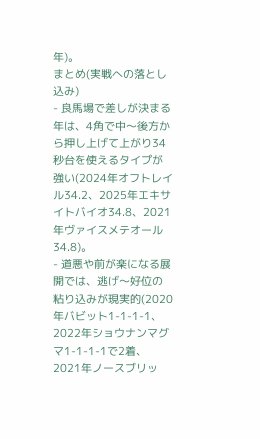年)。
まとめ(実戦への落とし込み)
- 良馬場で差しが決まる年は、4角で中〜後方から押し上げて上がり34秒台を使えるタイプが強い(2024年オフトレイル34.2、2025年エキサイトバイオ34.8、2021年ヴァイスメテオール34.8)。
- 道悪や前が楽になる展開では、逃げ〜好位の粘り込みが現実的(2020年バビット1-1-1-1、2022年ショウナンマグマ1-1-1-1で2着、2021年ノースブリッ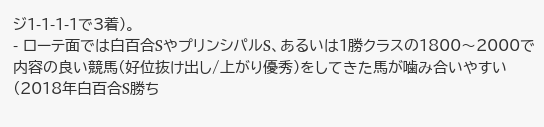ジ1-1-1-1で3着)。
- ローテ面では白百合SやプリンシパルS、あるいは1勝クラスの1800〜2000で内容の良い競馬(好位抜け出し/上がり優秀)をしてきた馬が噛み合いやすい(2018年白百合S勝ち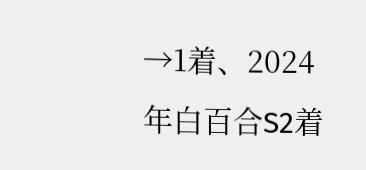→1着、2024年白百合S2着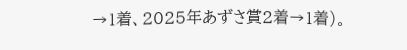→1着、2025年あずさ賞2着→1着)。